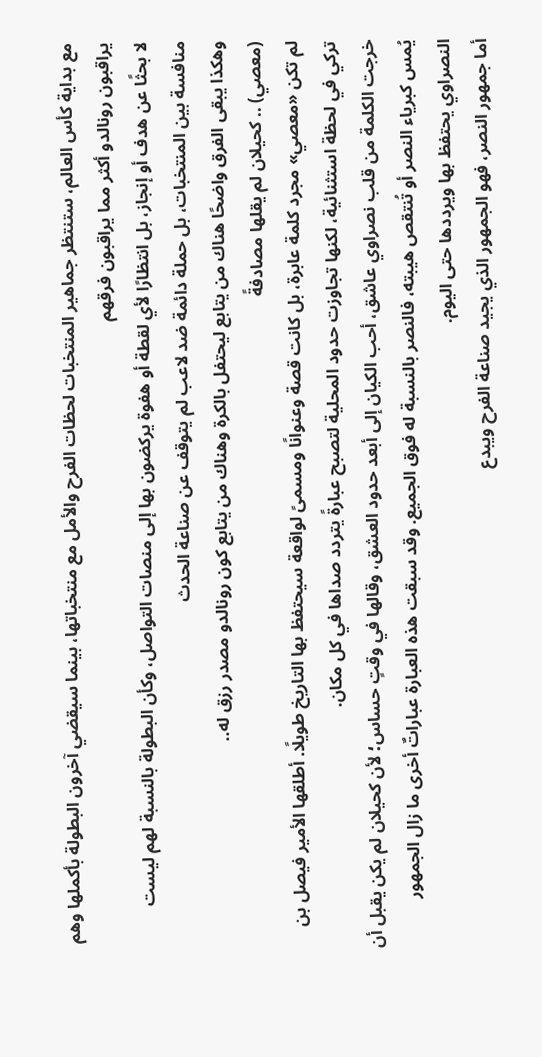مع بداية كأس العالم، ستنتظر جماهير المنتخبات لحظات الفرح والأمل مع منتخباتها، بينما سيقضي آخرون البطولة بأكملها وهم يراقبون رونالدو أكثر مما يراقبون فرقهم
لا بحثًا عن هدف أو إنجاز، بل انتظارًا لأي لقطة أو هفوة يركضون بها إلى منصات التواصل، وكأن البطولة بالنسبة لهم ليست منافسة بين المنتخبات، بل حملة دائمة ضد لاعب لم يتوقف عن صناعة الحدث
وهكذا يبقى الفرق واضحًا هناك من يتابع ليحتفل بالكرة وهناك من يتابع كون رونالدو مصدر رزق له..
(معصي) .. كحيلان لم يقلها مصادفةً
لم تكن «معصي» مجرد كلمة عابرة، بل كانت قصة وعنوانًا ومسمىً لواقعة سيحتفظ بها التاريخ طويلًا. أطلقها الأمير فيصل بن تركي في لحظة استثنائية، لكنها تجاوزت حدود المحلية لتصبح عبارةً يتردد صداها في كل مكان.
خرجت الكلمة من قلب نصراوي عاشق، أحب الكيان إلى أبعد حدود العشق، وقالها في وقتٍ حساس؛ لأن كحيلان لم يكن يقبل أن يُمس كبرياء النصر أو تُنتقص هيبته، فالنصر بالنسبة له فوق الجميع. وقد سبقت هذه العبارة عباراتٌ أخرى ما زال الجمهور النصراوي يحتفظ بها ويرددها حتى اليوم.
أما جمهور النصر، فهو الجمهور الذي يجيد صناعة الفرح ويبدع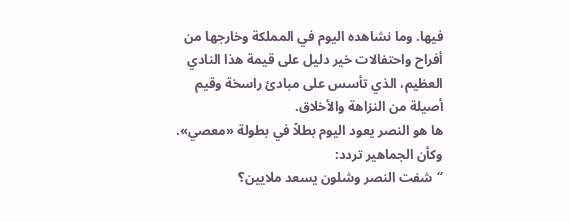فيها. وما نشاهده اليوم في المملكة وخارجها من أفراح واحتفالات خير دليل على قيمة هذا النادي العظيم، الذي تأسس على مبادئ راسخة وقيم أصيلة من النزاهة والأخلاق.
ها هو النصر يعود اليوم بطلاً في بطولة «معصي». وكأن الجماهير تردد:
“شفت النصر وشلون يسعد ملايين؟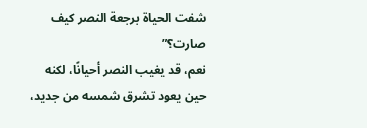شفت الحياة برجعة النصر كيف صارت؟”
نعم، قد يغيب النصر أحيانًا، لكنه حين يعود تشرق شمسه من جديد،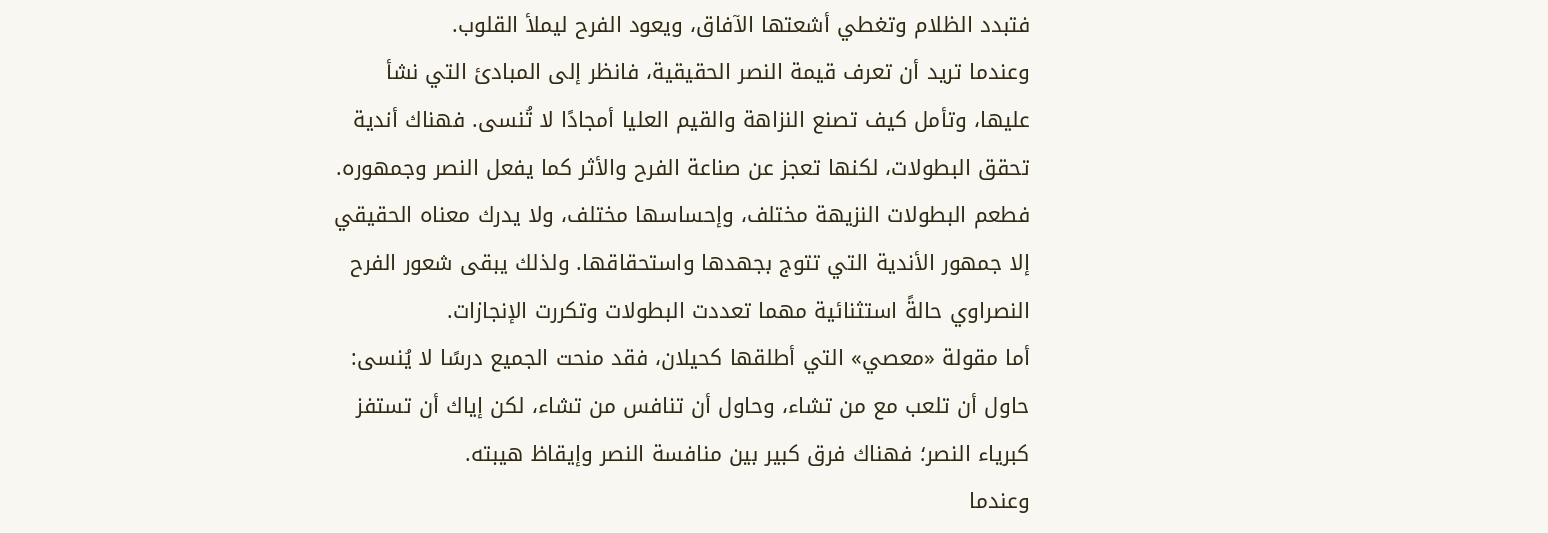فتبدد الظلام وتغطي أشعتها الآفاق، ويعود الفرح ليملأ القلوب.
وعندما تريد أن تعرف قيمة النصر الحقيقية، فانظر إلى المبادئ التي نشأ عليها، وتأمل كيف تصنع النزاهة والقيم العليا أمجادًا لا تُنسى. فهناك أندية تحقق البطولات، لكنها تعجز عن صناعة الفرح والأثر كما يفعل النصر وجمهوره.
فطعم البطولات النزيهة مختلف، وإحساسها مختلف، ولا يدرك معناه الحقيقي إلا جمهور الأندية التي تتوج بجهدها واستحقاقها. ولذلك يبقى شعور الفرح النصراوي حالةً استثنائية مهما تعددت البطولات وتكررت الإنجازات.
أما مقولة «معصي» التي أطلقها كحيلان، فقد منحت الجميع درسًا لا يُنسى:
حاول أن تلعب مع من تشاء، وحاول أن تنافس من تشاء، لكن إياك أن تستفز كبرياء النصر؛ فهناك فرق كبير بين منافسة النصر وإيقاظ هيبته.
وعندما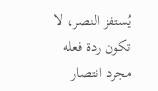يُستفز النصر، لا تكون ردة فعله مجرد انتصار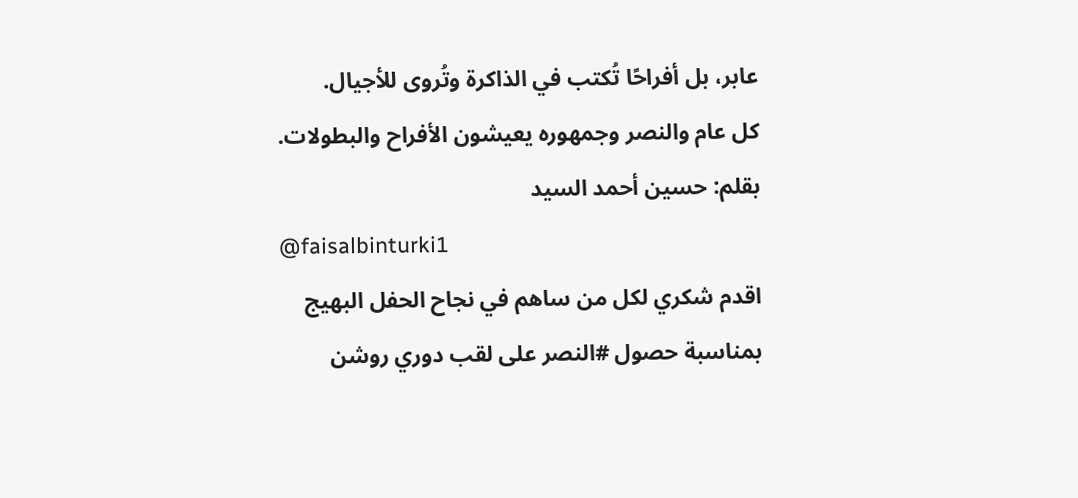عابر، بل أفراحًا تُكتب في الذاكرة وتُروى للأجيال.
كل عام والنصر وجمهوره يعيشون الأفراح والبطولات.
بقلم: حسين أحمد السيد
@faisalbinturki1
اقدم شكري لكل من ساهم في نجاح الحفل البهيج
بمناسبة حصول #النصر على لقب دوري روشن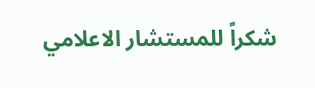شكراً للمستشار الاعلامي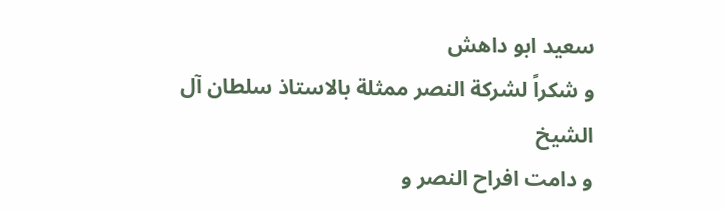سعيد ابو داهش
و شكراً لشركة النصر ممثلة بالاستاذ سلطان آل الشيخ
و دامت افراح النصر و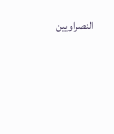النصراويين